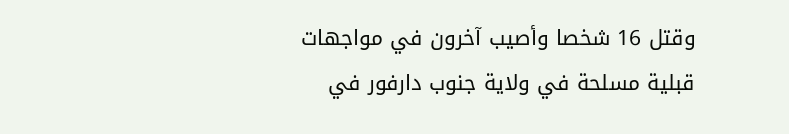وقتل 16 شخصا وأصيب آخرون في مواجهات قبلية مسلحة في ولاية جنوب دارفور في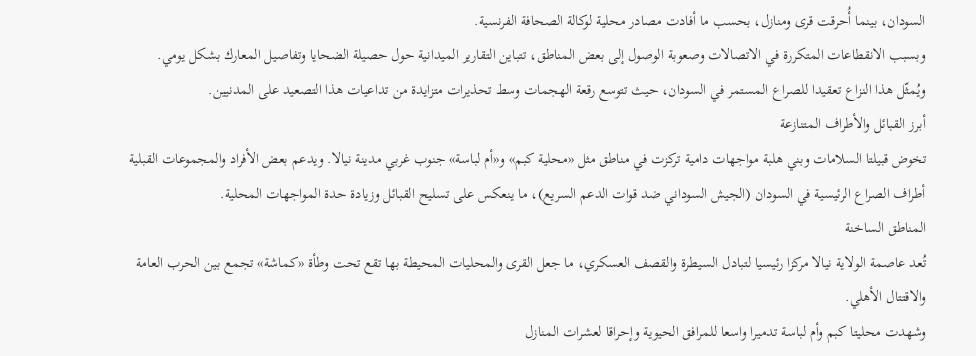السودان، بينما أُحرقت قرى ومنازل، بحسب ما أفادت مصادر محلية لوكالة الصحافة الفرنسية.
وبسبب الانقطاعات المتكررة في الاتصالات وصعوبة الوصول إلى بعض المناطق، تتباين التقارير الميدانية حول حصيلة الضحايا وتفاصيل المعارك بشكل يومي.
ويُمثّل هذا النزاع تعقيدا للصراع المستمر في السودان، حيث تتوسع رقعة الهجمات وسط تحذيرات متزايدة من تداعيات هذا التصعيد على المدنيين.
أبرز القبائل والأطراف المتنازعة
تخوض قبيلتا السلامات وبني هلبة مواجهات دامية تركزت في مناطق مثل «محلية كبم» و«أم لباسة» جنوب غربي مدينة نيالا. ويدعم بعض الأفراد والمجموعات القبلية أطراف الصراع الرئيسية في السودان (الجيش السوداني ضد قوات الدعم السريع)، ما ينعكس على تسليح القبائل وزيادة حدة المواجهات المحلية.
المناطق الساخنة
تُعد عاصمة الولاية نيالا مركزا رئيسيا لتبادل السيطرة والقصف العسكري، ما جعل القرى والمحليات المحيطة بها تقع تحت وطأة «كماشة» تجمع بين الحرب العامة والاقتتال الأهلي.
وشهدت محليتا كبم وأم لباسة تدميرا واسعا للمرافق الحيوية وإحراقا لعشرات المنازل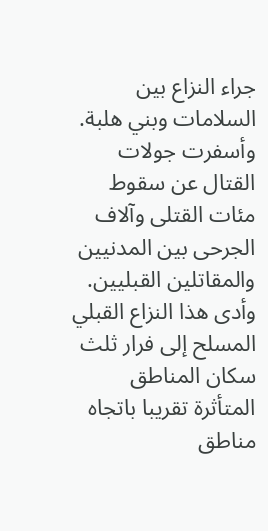جراء النزاع بين السلامات وبني هلبة. وأسفرت جولات القتال عن سقوط مئات القتلى وآلاف الجرحى بين المدنيين والمقاتلين القبليين.
وأدى هذا النزاع القبلي المسلح إلى فرار ثلث سكان المناطق المتأثرة تقريبا باتجاه مناطق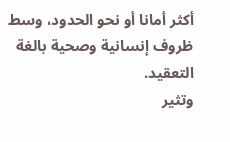أكثر أمانا أو نحو الحدود، وسط ظروف إنسانية وصحية بالغة التعقيد.
وتثير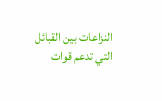النزاعات بين القبائل التي تدعم قوات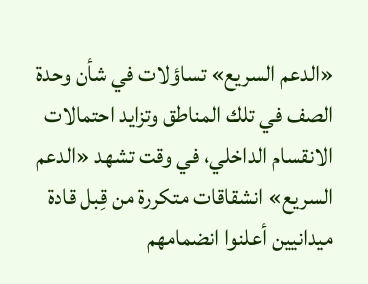«الدعم السريع» تساؤلات في شأن وحدة الصف في تلك المناطق وتزايد احتمالات الانقسام الداخلي، في وقت تشهد «الدعم السريع» انشقاقات متكررة من قِبل قادة ميدانيين أعلنوا انضمامهم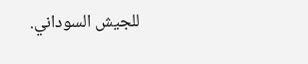للجيش السوداني.